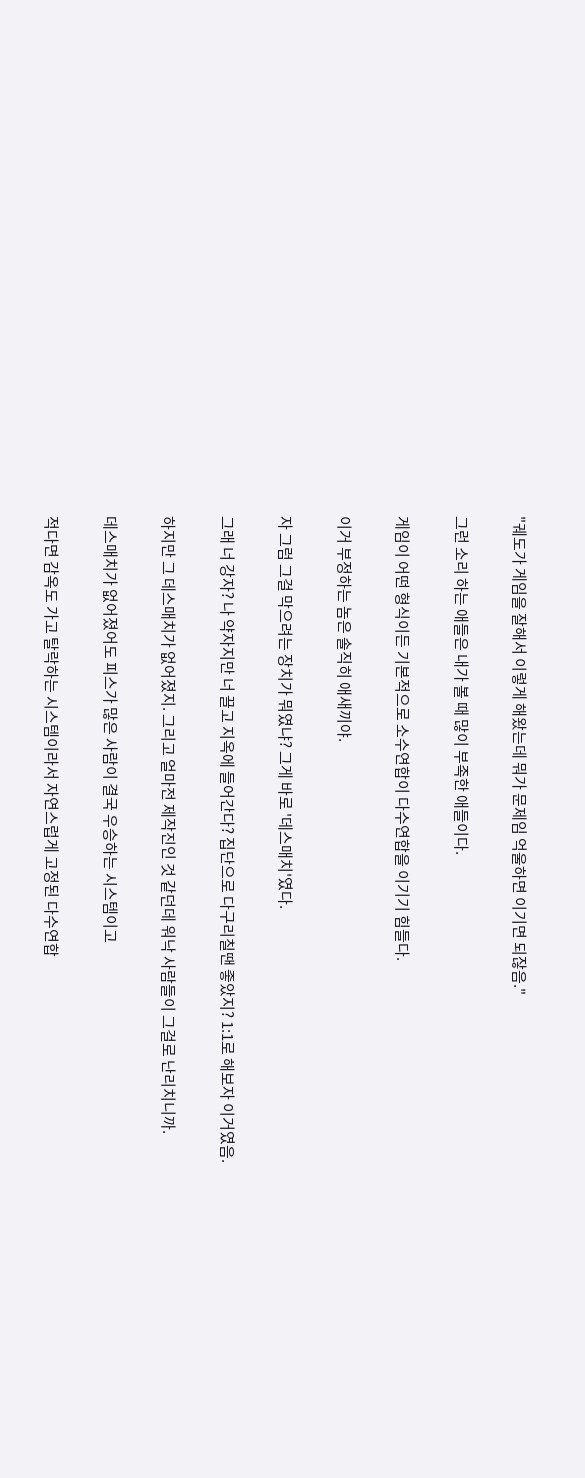"궤도가 게임을 잘해서 이렇게 해왔는데 뭐가 문제임 억울하면 이기면 되잖음."


그런 소리 하는 애들은 내가 볼 때 많이 부족한 애들이다.


게임이 어떤 형식이든 기본적으로 소수연합이 다수연합을 이기기 힘들다.


이거 부정하는 놈은 솔직히 애새끼야.


자 그럼 그걸 막으려는 장치가 뭐였냐? 그게 바로 '데스매치'였다.


그래 너 강자? 나 약자지만 너 끌고 지옥에 들어간다? 집단으로 다구리칠땐 좋았지? 1:1로 해보자 이거였음.


하지만 그 데스매치가 없어졌지. 그리고 얼마전 제작진인 것 같던데 워낙 사람들이 그걸로 난리치니까.


데스매치가 없어졌어도 피스가 많은 사람이 결국 우승하는 시스템이고


적다면 감옥도 가고 탈락하는 시스템이라서 자연스럽게 고정된 다수연합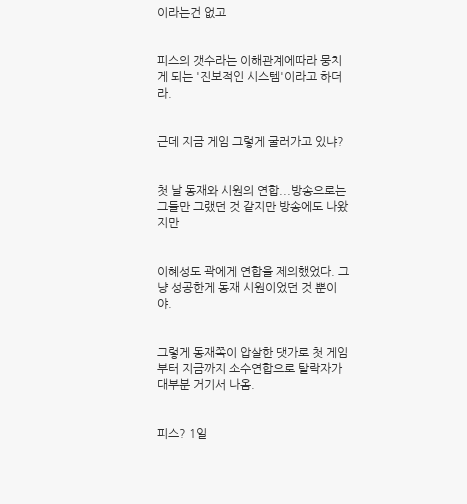이라는건 없고


피스의 갯수라는 이해관계에따라 뭉치게 되는 '진보적인 시스템'이라고 하더라.


근데 지금 게임 그렇게 굴러가고 있냐?


첫 날 동재와 시원의 연합...방송으로는 그들만 그랬던 것 같지만 방송에도 나왔지만


이혜성도 곽에게 연합을 제의했었다. 그냥 성공한게 동재 시원이었던 것 뿐이야.


그렇게 동재쪽이 압살한 댓가로 첫 게임부터 지금까지 소수연합으로 탈락자가 대부분 거기서 나옴.


피스? 1일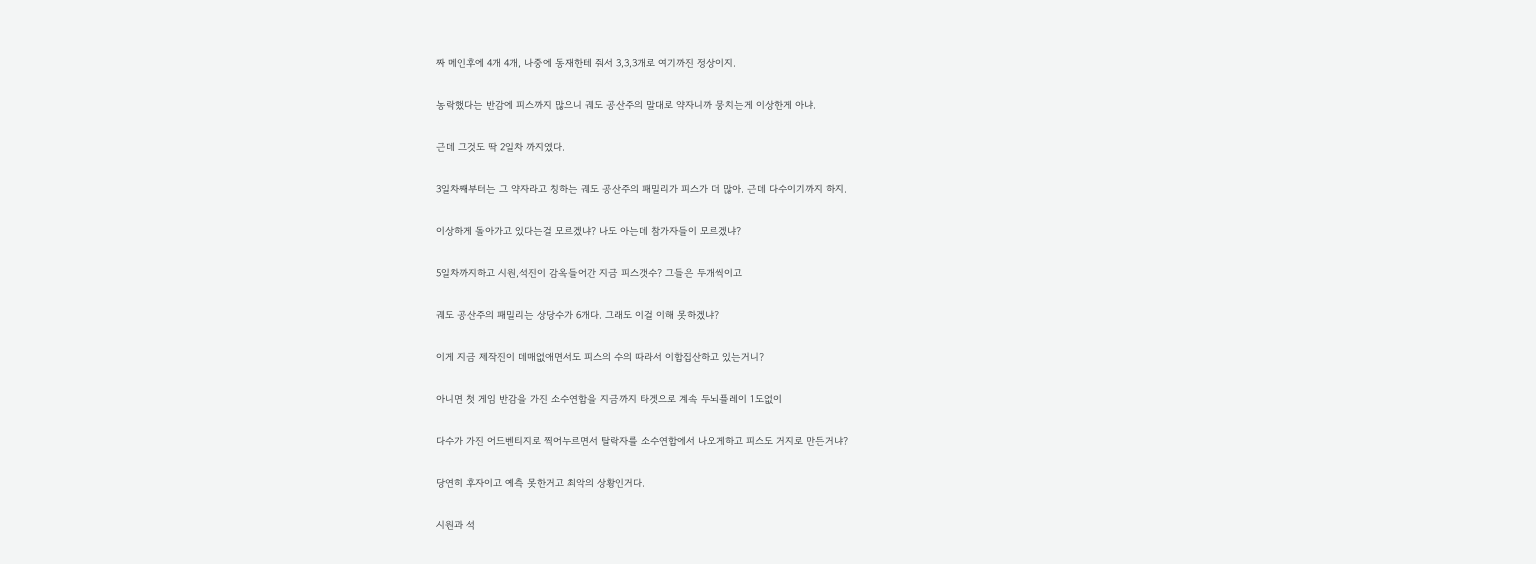짜 메인후에 4개 4개, 나중에 동재한테 줘서 3,3,3개로 여기까진 정상이지.


농락했다는 반감에 피스까지 많으니 궤도 공산주의 말대로 약자니까 뭉치는게 이상한게 아냐.


근데 그것도 딱 2일차 까지였다.


3일차째부터는 그 약자라고 칭하는 궤도 공산주의 패밀리가 피스가 더 많아. 근데 다수이기까지 하지.


이상하게 돌아가고 있다는걸 모르겠냐? 나도 아는데 참가자들이 모르겠냐?


5일차까지하고 시원,석진이 감옥들어간 지금 피스갯수? 그들은 두개씩이고


궤도 공산주의 패밀리는 상당수가 6개다. 그래도 이걸 이해 못하겠냐?


이게 지금 제작진이 데매없애면서도 피스의 수의 따라서 이합집산하고 있는거니?


아니면 첫 게임 반감을 가진 소수연합을 지금까지 타겟으로 계속 두뇌플레이 1도없이


다수가 가진 어드벤티지로 찍어누르면서 탈락자를 소수연합에서 나오게하고 피스도 거지로 만든거냐?


당연히 후자이고 예측 못한거고 최악의 상황인거다.


시원과 석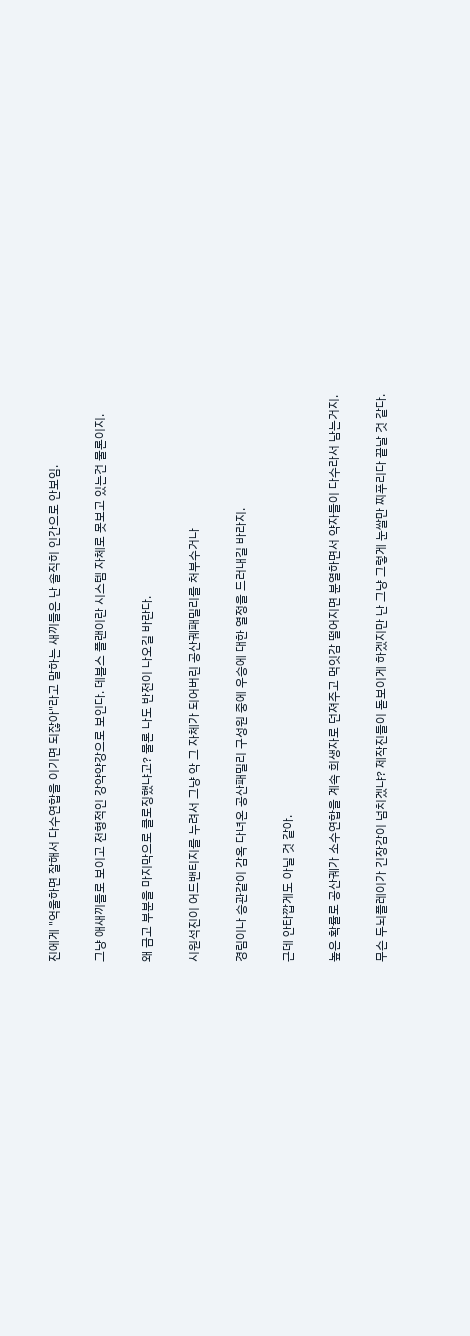진에게 "억울하면 잘해서 다수연합을 이기면 되잖아"라고 말하는 새끼들은 난 솔직히 인간으로 안보임.


그냥 애새끼들로 보이고 전형적인 강약약강으로 보인다. 데블스 플랜이란 시스템 자체로 못보고 있는건 물론이지.


왜 금고 부분을 마지막으로 클로징했냐고? 물론 나도 반전이 나오길 바란다.


시원석진이 어드밴티지를 누려서 그냥 악 그 자체가 되어버린 공산궤패밀리를 처부수거나


경림이나 승관같이 감옥 다녀온 공산패밀리 구성원 중에 우승에 대한 열정을 드러내길 바라지.


근데 안타깝게도 아닐 것 같아.


높은 확률로 공산궤가 소수연합을 계속 희생자로 던져주고 먹잇감 떨어지면 분열하면서 약자들이 다수라서 남는거지.


무슨 두뇌플레이가 긴장감이 넘치겠냐? 제작진들이 돋보이게 하겠지만 난 그냥 그렇게 눈쌀만 찌푸리다 끝날 것 같다.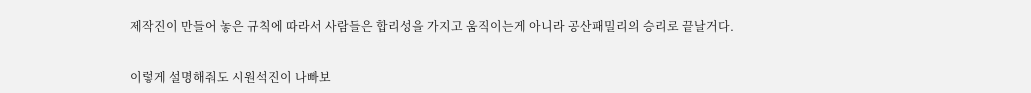제작진이 만들어 놓은 규칙에 따라서 사람들은 합리성을 가지고 움직이는게 아니라 공산패밀리의 승리로 끝날거다.


이렇게 설명해줘도 시원석진이 나빠보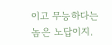이고 무능하다는 놈은 노답이지.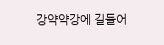강약약강에 길들어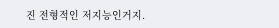진 전형적인 저지능인거지.